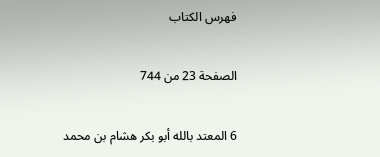فهرس الكتاب

الصفحة 23 من 744

6 المعتد بالله أبو بكر هشام بن محمد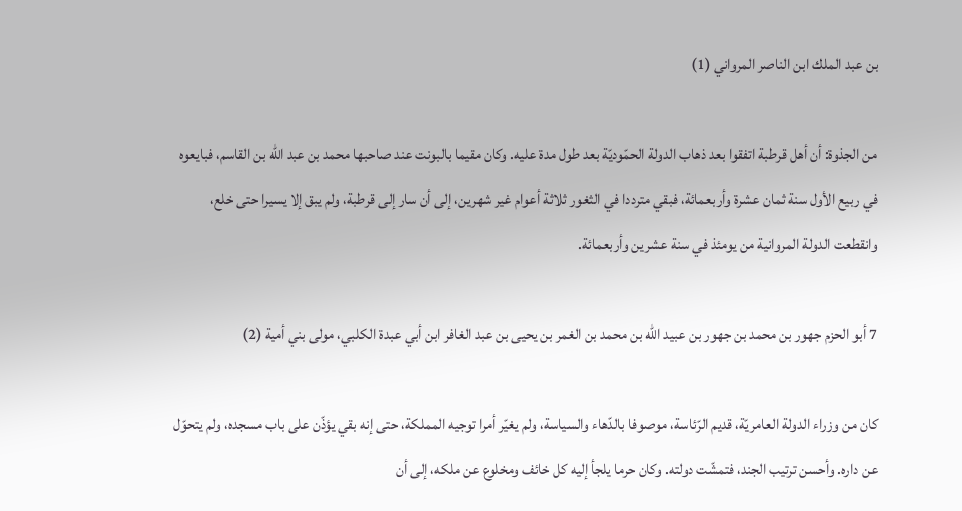بن عبد الملك ابن الناصر المرواني (1)

من الجذوة: أن أهل قرطبة اتفقوا بعد ذهاب الدولة الحمّوديّة بعد طول مدة عليه. وكان مقيما بالبونت عند صاحبها محمد بن عبد الله بن القاسم، فبايعوه في ربيع الأول سنة ثمان عشرة وأربعمائة، فبقي مترددا في الثغور ثلاثة أعوام غير شهرين، إلى أن سار إلى قرطبة، ولم يبق إلا يسيرا حتى خلع، وانقطعت الدولة المروانية من يومئذ في سنة عشرين وأربعمائة.

7 أبو الحزم جهور بن محمد بن جهور بن عبيد الله بن محمد بن الغمر بن يحيى بن عبد الغافر ابن أبي عبدة الكلبي، مولى بني أمية (2)

كان من وزراء الدولة العامريّة، قديم الرّئاسة، موصوفا بالدّهاء والسياسة، ولم يغيّر أمرا توجيه المملكة، حتى إنه بقي يؤذّن على باب مسجده، ولم يتحوّل عن داره. وأحسن ترتيب الجند، فتمشّت دولته. وكان حرما يلجأ إليه كل خائف ومخلوع عن ملكه، إلى أن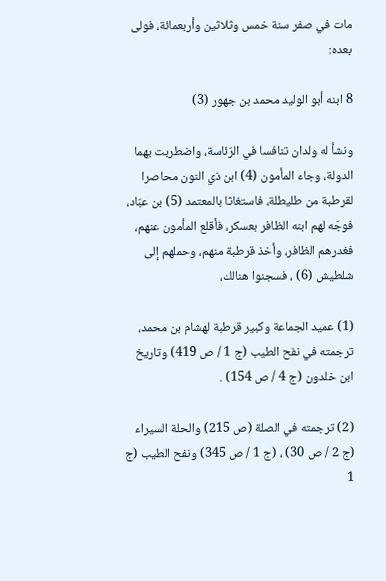مات في صفر سنة خمس وثلاثين وأربعمائة، فولى بعده:

8 ابنه أبو الوليد محمد بن جهور (3)

ونشأ له ولدان تنافسا في الرّئاسة، واضطربت بهما الدولة، وجاء المأمون (4) ابن ذي النون محاصرا لقرطبة من طليطلة، فاستغاثا بالمعتمد (5) بن عبّاد، فوجّه لهم ابنه الظافر بعسكر، فأقلع المأمون عنهم، فغدرهم الظافر، وأخذ قرطبة منهم، وحملهم إلى شلطيش (6) ، فسجنوا هنالك،

(1) عميد الجماعة وكبير قرطبة لهشام بن محمد، ترجمته في نفح الطيب (ج 1 / ص 419) وتاريخ ابن خلدون (ج 4 / ص 154) .

(2) ترجمته في الصلة (ص 215) والحلة السيراء (ج 2 / ص 30) ، (ج 1 / ص 345) ونفح الطيب (ج 1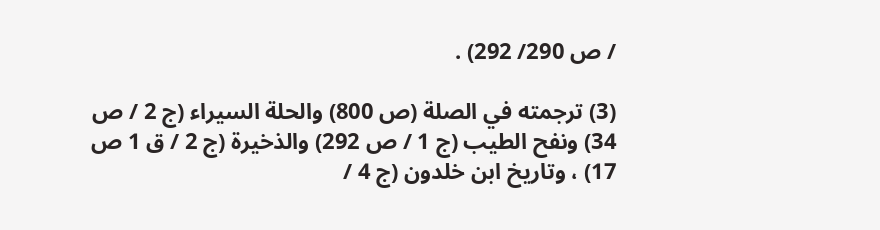/ ص 290/ 292) .

(3) ترجمته في الصلة (ص 800) والحلة السيراء (ج 2 / ص 34) ونفح الطيب (ج 1 / ص 292) والذخيرة (ج 2 / ق 1 ص 17) ، وتاريخ ابن خلدون (ج 4 /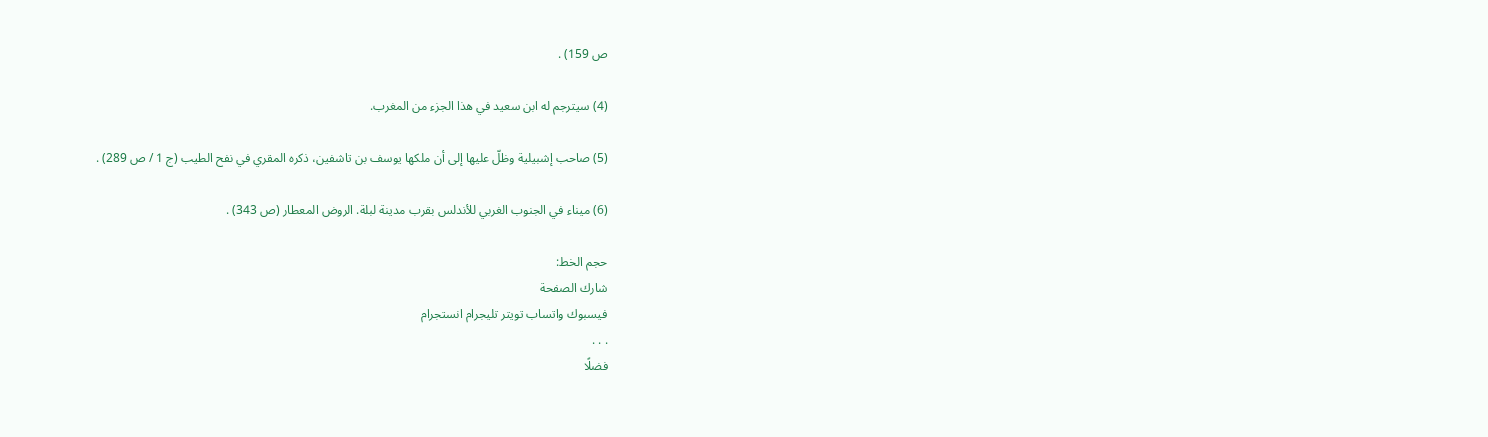ص 159) .

(4) سيترجم له ابن سعيد في هذا الجزء من المغرب.

(5) صاحب إشبيلية وظلّ عليها إلى أن ملكها يوسف بن تاشفين، ذكره المقري في نفح الطيب (ج 1 / ص 289) .

(6) ميناء في الجنوب الغربي للأندلس بقرب مدينة لبلة. الروض المعطار (ص 343) .

حجم الخط:
شارك الصفحة
فيسبوك واتساب تويتر تليجرام انستجرام
. . .
فضلًا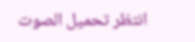انتظر تحميل الصوت